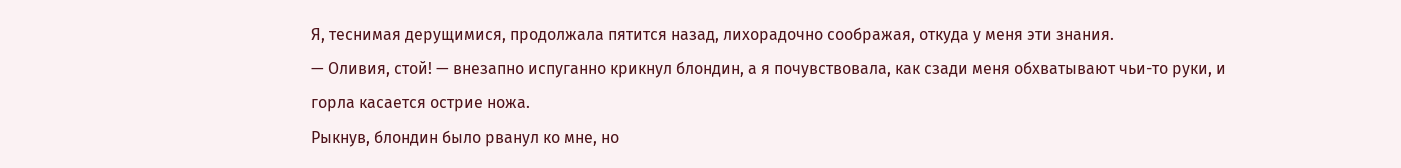Я, теснимая дерущимися, продолжала пятится назад, лихорадочно соображая, откуда у меня эти знания.
— Оливия, стой! — внезапно испуганно крикнул блондин, а я почувствовала, как сзади меня обхватывают чьи-то руки, и горла касается острие ножа.
Рыкнув, блондин было рванул ко мне, но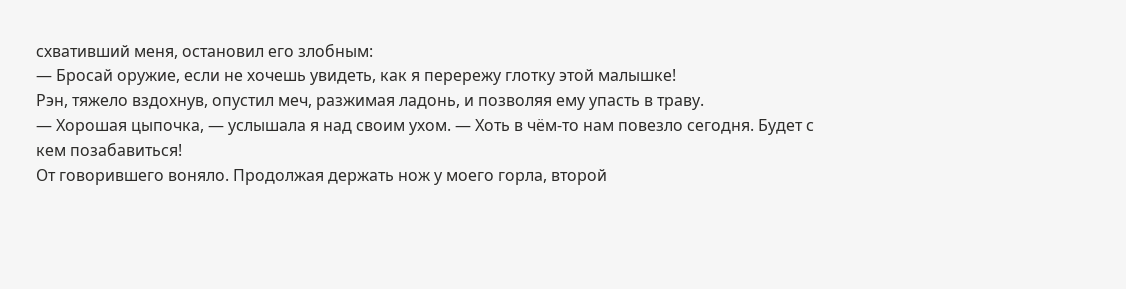схвативший меня, остановил его злобным:
— Бросай оружие, если не хочешь увидеть, как я перережу глотку этой малышке!
Рэн, тяжело вздохнув, опустил меч, разжимая ладонь, и позволяя ему упасть в траву.
— Хорошая цыпочка, — услышала я над своим ухом. — Хоть в чём-то нам повезло сегодня. Будет с кем позабавиться!
От говорившего воняло. Продолжая держать нож у моего горла, второй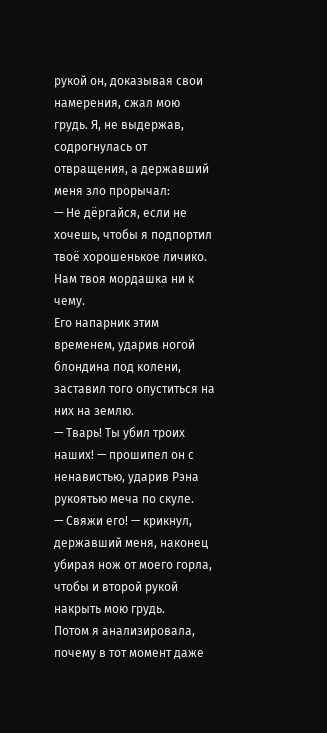рукой он, доказывая свои намерения, сжал мою грудь. Я, не выдержав, содрогнулась от отвращения, а державший меня зло прорычал:
— Не дёргайся, если не хочешь, чтобы я подпортил твоё хорошенькое личико. Нам твоя мордашка ни к чему.
Его напарник этим временем, ударив ногой блондина под колени, заставил того опуститься на них на землю.
— Тварь! Ты убил троих наших! — прошипел он с ненавистью, ударив Рэна рукоятью меча по скуле.
— Свяжи его! — крикнул, державший меня, наконец убирая нож от моего горла, чтобы и второй рукой накрыть мою грудь.
Потом я анализировала, почему в тот момент даже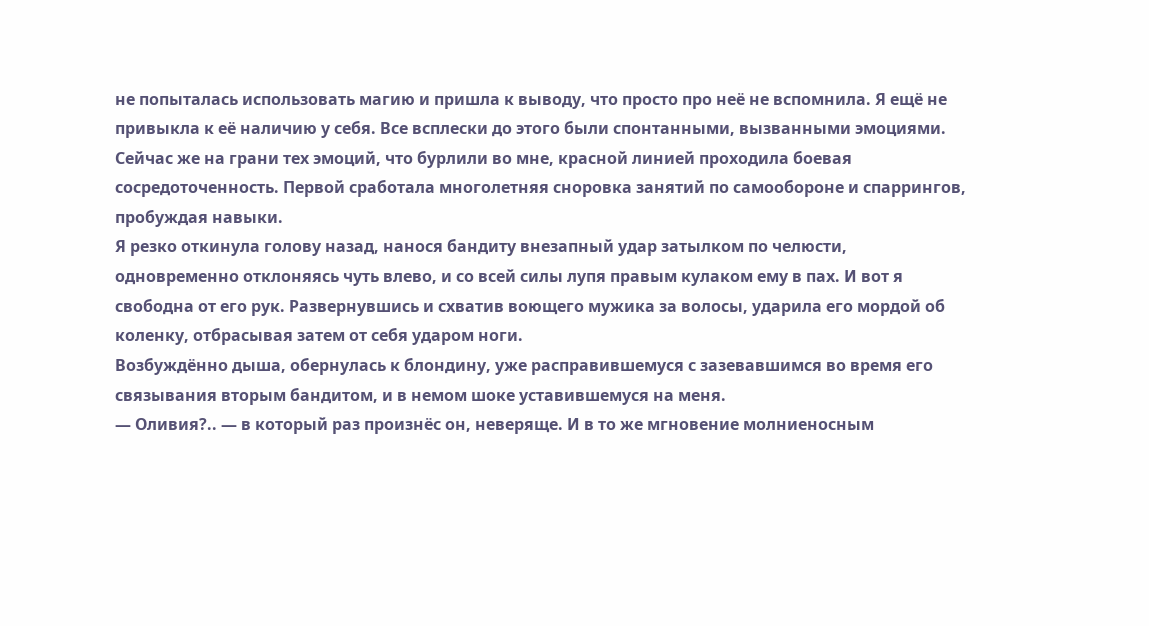не попыталась использовать магию и пришла к выводу, что просто про неё не вспомнила. Я ещё не привыкла к её наличию у себя. Все всплески до этого были спонтанными, вызванными эмоциями. Сейчас же на грани тех эмоций, что бурлили во мне, красной линией проходила боевая сосредоточенность. Первой сработала многолетняя сноровка занятий по самообороне и спаррингов, пробуждая навыки.
Я резко откинула голову назад, нанося бандиту внезапный удар затылком по челюсти, одновременно отклоняясь чуть влево, и со всей силы лупя правым кулаком ему в пах. И вот я свободна от его рук. Развернувшись и схватив воющего мужика за волосы, ударила его мордой об коленку, отбрасывая затем от себя ударом ноги.
Возбуждённо дыша, обернулась к блондину, уже расправившемуся с зазевавшимся во время его связывания вторым бандитом, и в немом шоке уставившемуся на меня.
— Оливия?.. — в который раз произнёс он, неверяще. И в то же мгновение молниеносным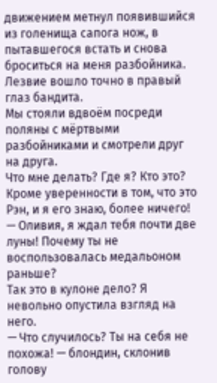движением метнул появившийся из голенища сапога нож, в пытавшегося встать и снова броситься на меня разбойника. Лезвие вошло точно в правый глаз бандита.
Мы стояли вдвоём посреди поляны с мёртвыми разбойниками и смотрели друг на друга.
Что мне делать? Где я? Кто это? Кроме уверенности в том, что это Рэн, и я его знаю, более ничего!
— Оливия, я ждал тебя почти две луны! Почему ты не воспользовалась медальоном раньше?
Так это в кулоне дело? Я невольно опустила взгляд на него.
— Что случилось? Ты на себя не похожа! — блондин, склонив голову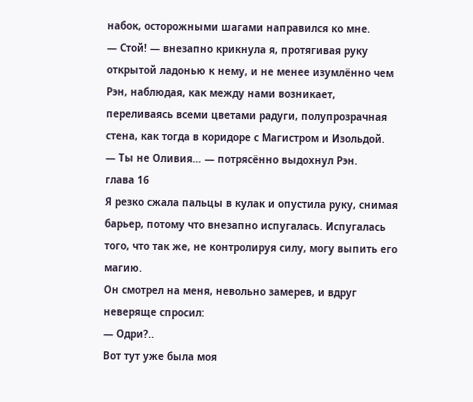набок, осторожными шагами направился ко мне.
— Стой! — внезапно крикнула я, протягивая руку открытой ладонью к нему, и не менее изумлённо чем Рэн, наблюдая, как между нами возникает, переливаясь всеми цветами радуги, полупрозрачная стена, как тогда в коридоре с Магистром и Изольдой.
— Ты не Оливия… — потрясённо выдохнул Рэн.
глава 16
Я резко сжала пальцы в кулак и опустила руку, снимая барьер, потому что внезапно испугалась. Испугалась того, что так же, не контролируя силу, могу выпить его магию.
Он смотрел на меня, невольно замерев, и вдруг неверяще спросил:
— Одри?..
Вот тут уже была моя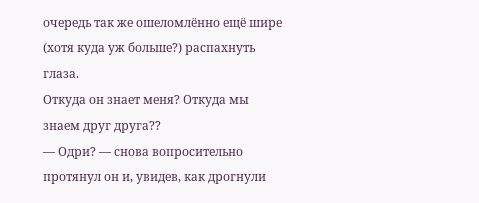очередь так же ошеломлённо ещё шире (хотя куда уж больше?) распахнуть глаза.
Откуда он знает меня? Откуда мы знаем друг друга??
— Одри? — снова вопросительно протянул он и, увидев, как дрогнули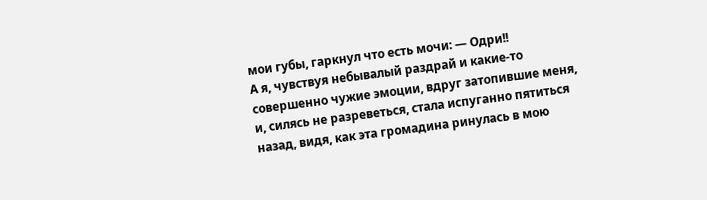мои губы, гаркнул что есть мочи: — Одри!!
А я, чувствуя небывалый раздрай и какие-то совершенно чужие эмоции, вдруг затопившие меня, и, силясь не разреветься, стала испуганно пятиться назад, видя, как эта громадина ринулась в мою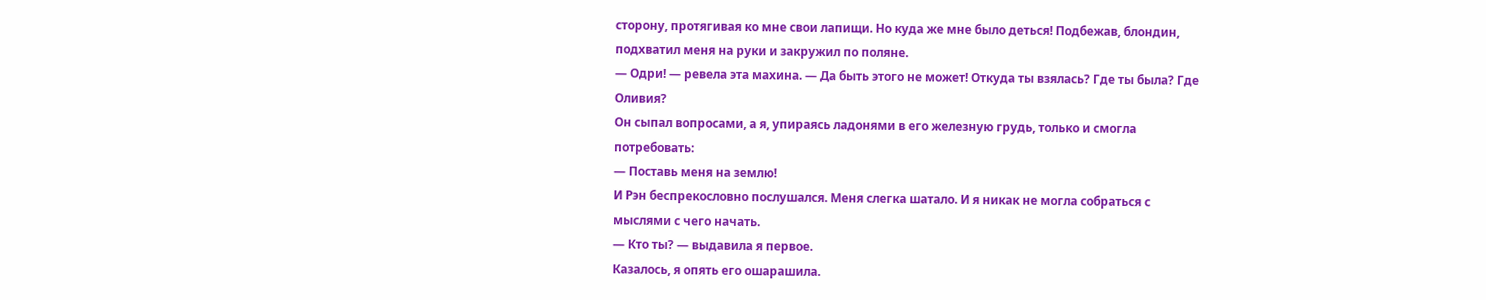сторону, протягивая ко мне свои лапищи. Но куда же мне было деться! Подбежав, блондин, подхватил меня на руки и закружил по поляне.
— Одри! — ревела эта махина. — Да быть этого не может! Откуда ты взялась? Где ты была? Где Оливия?
Он сыпал вопросами, а я, упираясь ладонями в его железную грудь, только и смогла потребовать:
— Поставь меня на землю!
И Рэн беспрекословно послушался. Меня слегка шатало. И я никак не могла собраться с мыслями с чего начать.
— Кто ты? — выдавила я первое.
Казалось, я опять его ошарашила.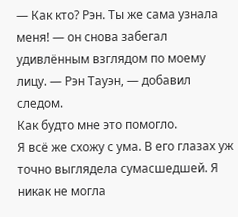— Как кто? Рэн. Ты же сама узнала меня! — он снова забегал удивлённым взглядом по моему лицу. — Рэн Тауэн, — добавил следом.
Как будто мне это помогло.
Я всё же схожу с ума. В его глазах уж точно выглядела сумасшедшей. Я никак не могла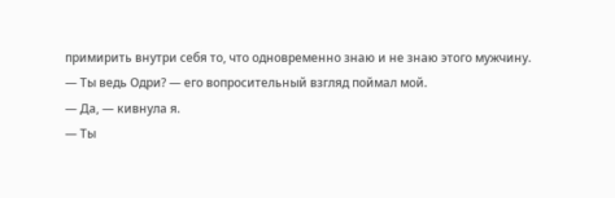примирить внутри себя то, что одновременно знаю и не знаю этого мужчину.
— Ты ведь Одри? — его вопросительный взгляд поймал мой.
— Да, — кивнула я.
— Ты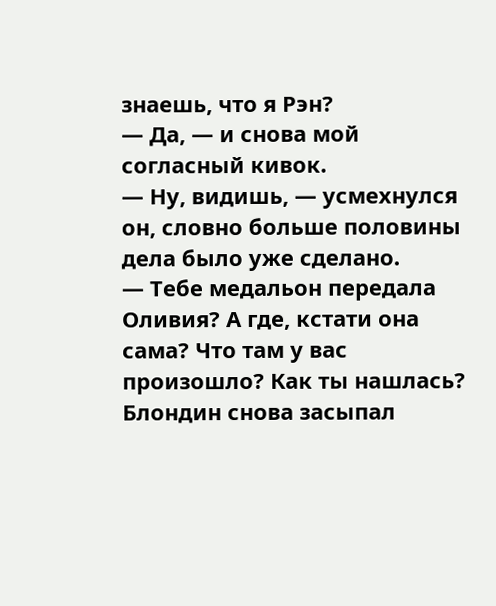знаешь, что я Рэн?
— Да, — и снова мой согласный кивок.
— Ну, видишь, — усмехнулся он, словно больше половины дела было уже сделано.
— Тебе медальон передала Оливия? А где, кстати она сама? Что там у вас произошло? Как ты нашлась?
Блондин снова засыпал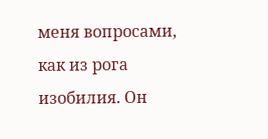меня вопросами, как из рога изобилия. Он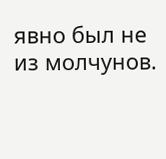явно был не из молчунов.